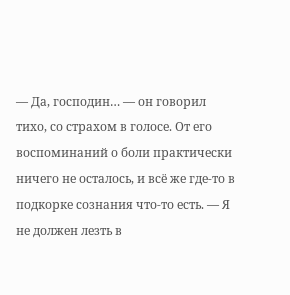— Да, господин… — он говорил тихо, со страхом в голосе. От его воспоминаний о боли практически ничего не осталось, и всё же где-то в подкорке сознания что-то есть. — Я не должен лезть в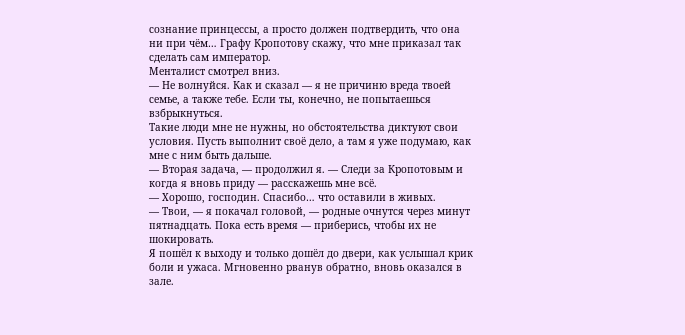сознание принцессы, а просто должен подтвердить, что она ни при чём… Графу Кропотову скажу, что мне приказал так сделать сам император.
Менталист смотрел вниз.
— Не волнуйся. Как и сказал — я не причиню вреда твоей семье, а также тебе. Если ты, конечно, не попытаешься взбрыкнуться.
Такие люди мне не нужны, но обстоятельства диктуют свои условия. Пусть выполнит своё дело, а там я уже подумаю, как мне с ним быть дальше.
— Вторая задача, — продолжил я. — Следи за Кропотовым и когда я вновь приду — расскажешь мне всё.
— Хорошо, господин. Спасибо… что оставили в живых.
— Твои, — я покачал головой, — родные очнутся через минут пятнадцать. Пока есть время — приберись, чтобы их не шокировать.
Я пошёл к выходу и только дошёл до двери, как услышал крик боли и ужаса. Мгновенно рванув обратно, вновь оказался в зале.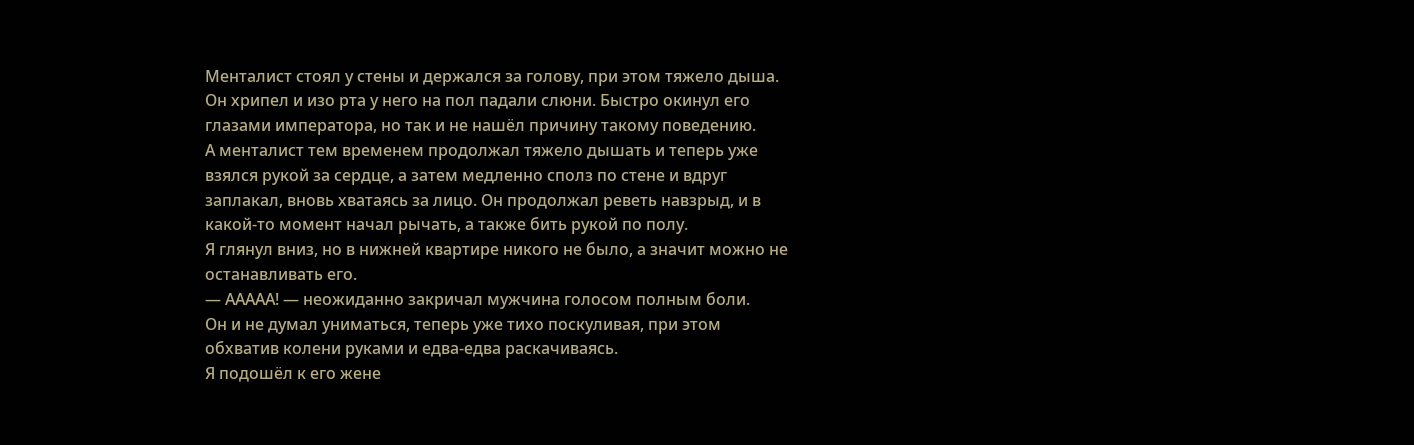Менталист стоял у стены и держался за голову, при этом тяжело дыша. Он хрипел и изо рта у него на пол падали слюни. Быстро окинул его глазами императора, но так и не нашёл причину такому поведению.
А менталист тем временем продолжал тяжело дышать и теперь уже взялся рукой за сердце, а затем медленно сполз по стене и вдруг заплакал, вновь хватаясь за лицо. Он продолжал реветь навзрыд, и в какой-то момент начал рычать, а также бить рукой по полу.
Я глянул вниз, но в нижней квартире никого не было, а значит можно не останавливать его.
— ААААА! — неожиданно закричал мужчина голосом полным боли.
Он и не думал униматься, теперь уже тихо поскуливая, при этом обхватив колени руками и едва-едва раскачиваясь.
Я подошёл к его жене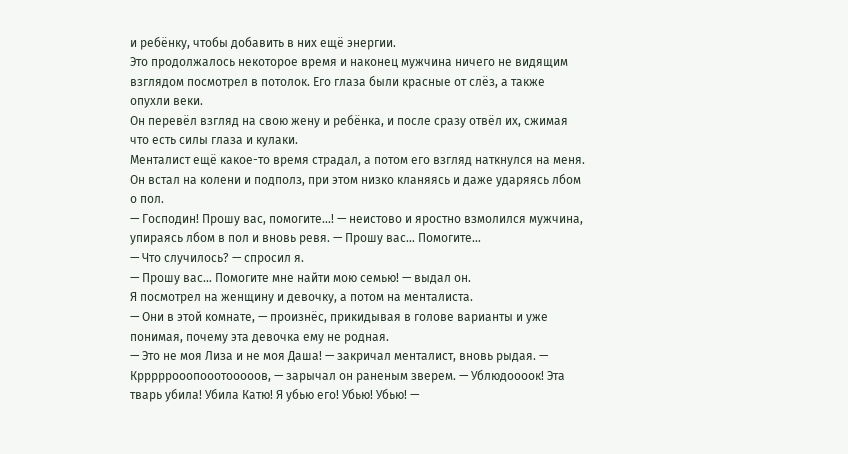и ребёнку, чтобы добавить в них ещё энергии.
Это продолжалось некоторое время и наконец мужчина ничего не видящим взглядом посмотрел в потолок. Его глаза были красные от слёз, а также опухли веки.
Он перевёл взгляд на свою жену и ребёнка, и после сразу отвёл их, сжимая что есть силы глаза и кулаки.
Менталист ещё какое-то время страдал, а потом его взгляд наткнулся на меня. Он встал на колени и подполз, при этом низко кланяясь и даже ударяясь лбом о пол.
— Господин! Прошу вас, помогите…! — неистово и яростно взмолился мужчина, упираясь лбом в пол и вновь ревя. — Прошу вас… Помогите…
— Что случилось? — спросил я.
— Прошу вас… Помогите мне найти мою семью! — выдал он.
Я посмотрел на женщину и девочку, а потом на менталиста.
— Они в этой комнате, — произнёс, прикидывая в голове варианты и уже понимая, почему эта девочка ему не родная.
— Это не моя Лиза и не моя Даша! — закричал менталист, вновь рыдая. — Крррррооопооотооооов, — зарычал он раненым зверем. — Ублюдоооок! Эта тварь убила! Убила Катю! Я убью его! Убью! Убью! —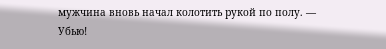мужчина вновь начал колотить рукой по полу. — Убью!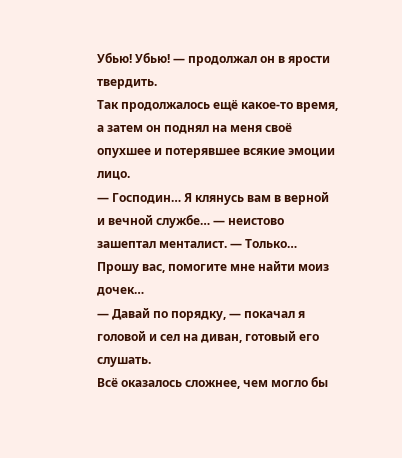Убью! Убью! — продолжал он в ярости твердить.
Так продолжалось ещё какое-то время, а затем он поднял на меня своё опухшее и потерявшее всякие эмоции лицо.
— Господин… Я клянусь вам в верной и вечной службе… — неистово зашептал менталист. — Только… Прошу вас, помогите мне найти моиз дочек…
— Давай по порядку, — покачал я головой и сел на диван, готовый его слушать.
Всё оказалось сложнее, чем могло бы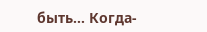быть… Когда-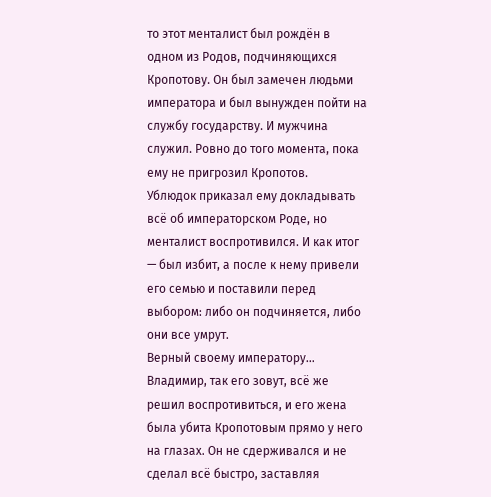то этот менталист был рождён в одном из Родов, подчиняющихся Кропотову. Он был замечен людьми императора и был вынужден пойти на службу государству. И мужчина служил. Ровно до того момента, пока ему не пригрозил Кропотов.
Ублюдок приказал ему докладывать всё об императорском Роде, но менталист воспротивился. И как итог — был избит, а после к нему привели его семью и поставили перед выбором: либо он подчиняется, либо они все умрут.
Верный своему императору… Владимир, так его зовут, всё же решил воспротивиться, и его жена была убита Кропотовым прямо у него на глазах. Он не сдерживался и не сделал всё быстро, заставляя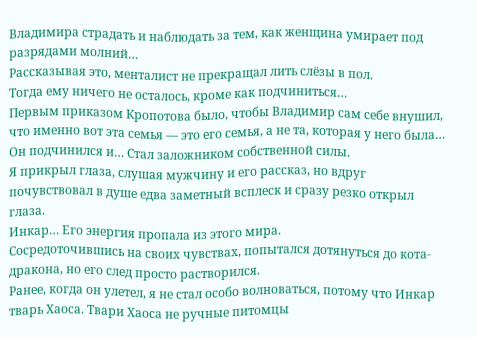Владимира страдать и наблюдать за тем, как женщина умирает под разрядами молний…
Рассказывая это, менталист не прекращал лить слёзы в пол.
Тогда ему ничего не осталось, кроме как подчиниться…
Первым приказом Кропотова было, чтобы Владимир сам себе внушил, что именно вот эта семья — это его семья, а не та, которая у него была…
Он подчинился и… Стал заложником собственной силы.
Я прикрыл глаза, слушая мужчину и его рассказ, но вдруг почувствовал в душе едва заметный всплеск и сразу резко открыл глаза.
Инкар… Его энергия пропала из этого мира.
Сосредоточившись на своих чувствах, попытался дотянуться до кота-дракона, но его след просто растворился.
Ранее, когда он улетел, я не стал особо волноваться, потому что Инкар тварь Хаоса. Твари Хаоса не ручные питомцы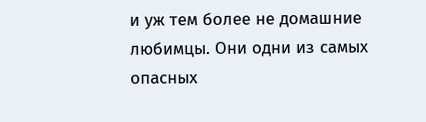и уж тем более не домашние любимцы. Они одни из самых опасных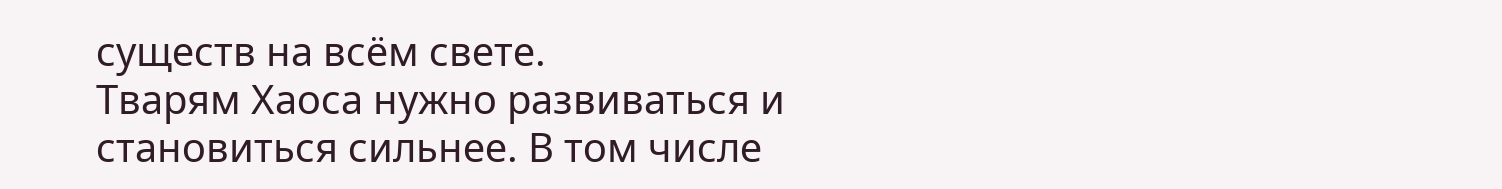существ на всём свете.
Тварям Хаоса нужно развиваться и становиться сильнее. В том числе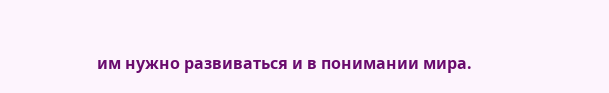им нужно развиваться и в понимании мира.